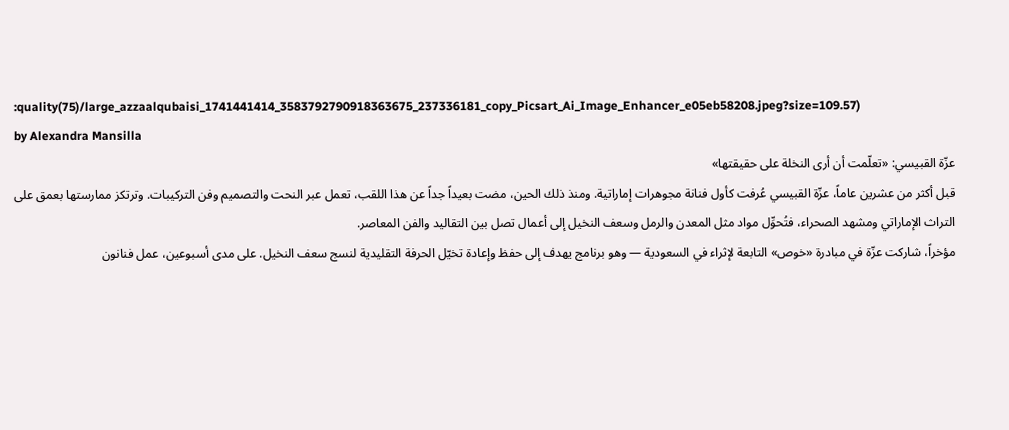:quality(75)/large_azzaalqubaisi_1741441414_3583792790918363675_237336181_copy_Picsart_Ai_Image_Enhancer_e05eb58208.jpeg?size=109.57)
by Alexandra Mansilla
عزّة القبيسي: «تعلّمت أن أرى النخلة على حقيقتها»
قبل أكثر من عشرين عاماً، عزّة القبيسي عُرفت كأول فنانة مجوهرات إماراتية. ومنذ ذلك الحين، مضت بعيداً جداً عن هذا اللقب، تعمل عبر النحت والتصميم وفن التركيبات. وترتكز ممارستها بعمق على التراث الإماراتي ومشهد الصحراء، فتُحوِّل مواد مثل المعدن والرمل وسعف النخيل إلى أعمال تصل بين التقاليد والفن المعاصر.
مؤخراً، شاركت عزّة في مبادرة «خوص» التابعة لإثراء في السعودية — وهو برنامج يهدف إلى حفظ وإعادة تخيّل الحرفة التقليدية لنسج سعف النخيل. على مدى أسبوعين، عمل فنانون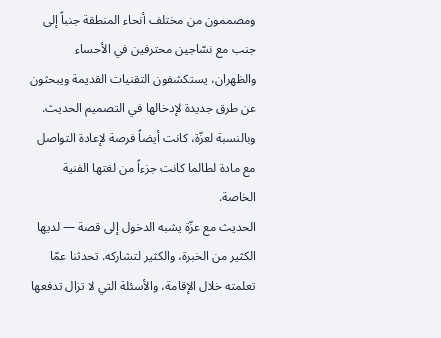ومصممون من مختلف أنحاء المنطقة جنباً إلى جنب مع نسّاجين محترفين في الأحساء والظهران، يستكشفون التقنيات القديمة ويبحثون عن طرق جديدة لإدخالها في التصميم الحديث. وبالنسبة لعزّة، كانت أيضاً فرصة لإعادة التواصل مع مادة لطالما كانت جزءاً من لغتها الفنية الخاصة.
الحديث مع عزّة يشبه الدخول إلى قصة — لديها الكثير من الخبرة، والكثير لتشاركه. تحدثنا عمّا تعلمته خلال الإقامة، والأسئلة التي لا تزال تدفعها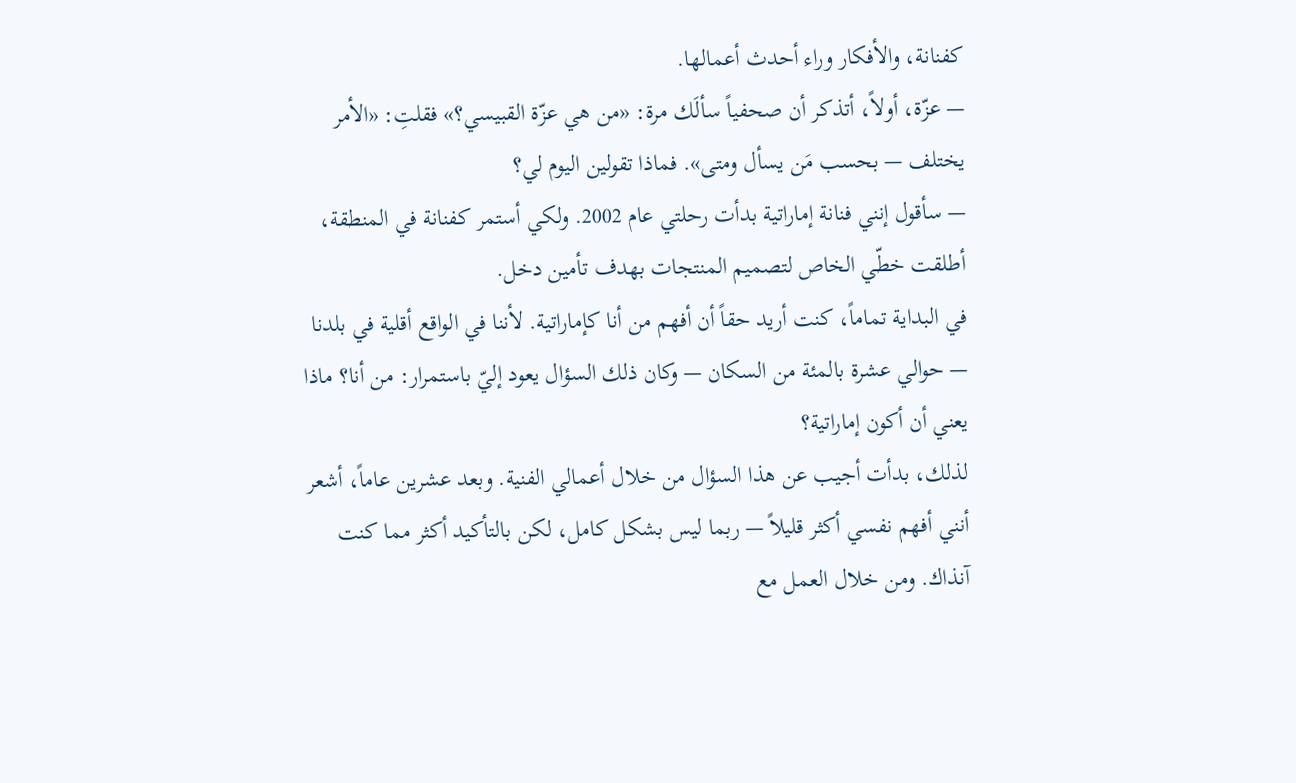كفنانة، والأفكار وراء أحدث أعمالها.
— عزّة، أولاً، أتذكر أن صحفياً سألَك مرة: «من هي عزّة القبيسي؟» فقلتِ: «الأمر يختلف — بحسب مَن يسأل ومتى». فماذا تقولين اليوم لي؟
— سأقول إنني فنانة إماراتية بدأت رحلتي عام 2002. ولكي أستمر كفنانة في المنطقة، أطلقت خطّي الخاص لتصميم المنتجات بهدف تأمين دخل.
في البداية تماماً، كنت أريد حقاً أن أفهم من أنا كإماراتية. لأننا في الواقع أقلية في بلدنا — حوالي عشرة بالمئة من السكان — وكان ذلك السؤال يعود إليّ باستمرار: من أنا؟ ماذا يعني أن أكون إماراتية؟
لذلك، بدأت أجيب عن هذا السؤال من خلال أعمالي الفنية. وبعد عشرين عاماً، أشعر أنني أفهم نفسي أكثر قليلاً — ربما ليس بشكل كامل، لكن بالتأكيد أكثر مما كنت آنذاك. ومن خلال العمل مع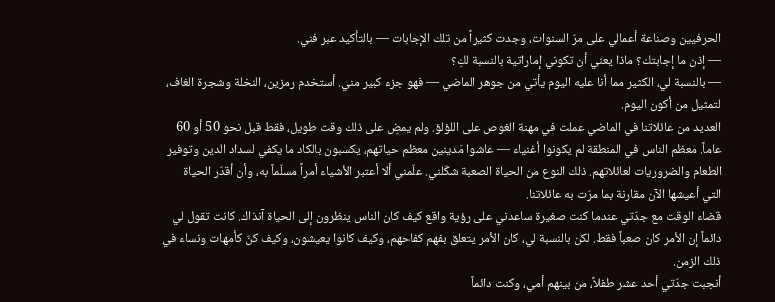الحرفيين وصناعة أعمالي على مرّ السنوات، وجدت كثيراً من تلك الإجابات — بالتأكيد عبر فني.
— إذن ما إجابتك؟ ماذا يعني أن تكوني إماراتية بالنسبة لكِ؟
— بالنسبة لي، الكثير مما أنا عليه اليوم يأتي من جوهر الماضي — فهو جزء كبير مني. أستخدم رمزين، النخلة وشجرة الغاف، لتمثيل من أكون اليوم.
العديد من عائلاتنا في الماضي عملت في مهنة الغوص على اللؤلؤ. ولم يمضِ على ذلك وقت طويل، فقط قبل نحو 50 أو 60 عاماً. معظم الناس في المنطقة لم يكونوا أغنياء — عاشوا مَدينين معظم حياتهم، يكسبون بالكاد ما يكفي لسداد الدين وتوفير الطعام والضروريات لعائلاتهم. ذلك النوع من الحياة الصعبة شكّلني. علّمني ألا أعتبر الأشياء أمراً مسلّماً به، وأن أقدّر الحياة التي أعيشها الآن مقارنة بما مرّت به عائلاتنا.
قضاء الوقت مع جدّتي عندما كنت صغيرة ساعدني على رؤية واقع كيف كان الناس ينظرون إلى الحياة آنذاك. كانت تقول لي دائماً إن الأمر كان صعباً فقط. لكن بالنسبة لي، كان الأمر يتعلق بفهم كفاحهم، وكيف كانوا يعيشون، وكيف كنّ كأمهات ونساء في ذلك الزمن.
أنجبت جدّتي أحد عشر طفلاً، من بينهم أمي، وكنت دائماً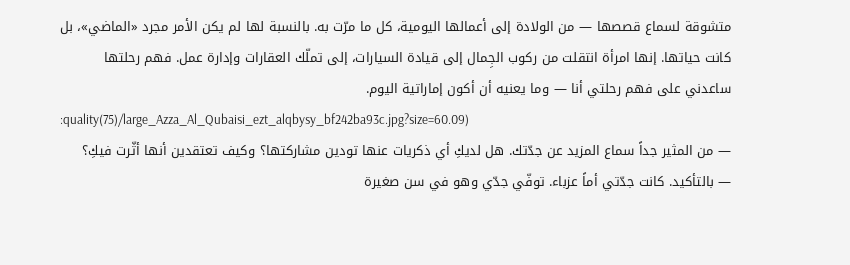متشوقة لسماع قصصها — من الولادة إلى أعمالها اليومية، كل ما مرّت به. بالنسبة لها لم يكن الأمر مجرد «الماضي»، بل كانت حياتها. إنها امرأة انتقلت من ركوب الجِمال إلى قيادة السيارات، إلى تملّك العقارات وإدارة عمل. فهم رحلتها ساعدني على فهم رحلتي أنا — وما يعنيه أن أكون إماراتية اليوم.
:quality(75)/large_Azza_Al_Qubaisi_ezt_alqbysy_bf242ba93c.jpg?size=60.09)
— من المثير جداً سماع المزيد عن جدّتك. هل لديكِ أي ذكريات عنها تودين مشاركتها؟ وكيف تعتقدين أنها أثّرت فيكِ؟
— بالتأكيد. كانت جدّتي أماً عزباء. توفّي جدّي وهو في سن صغيرة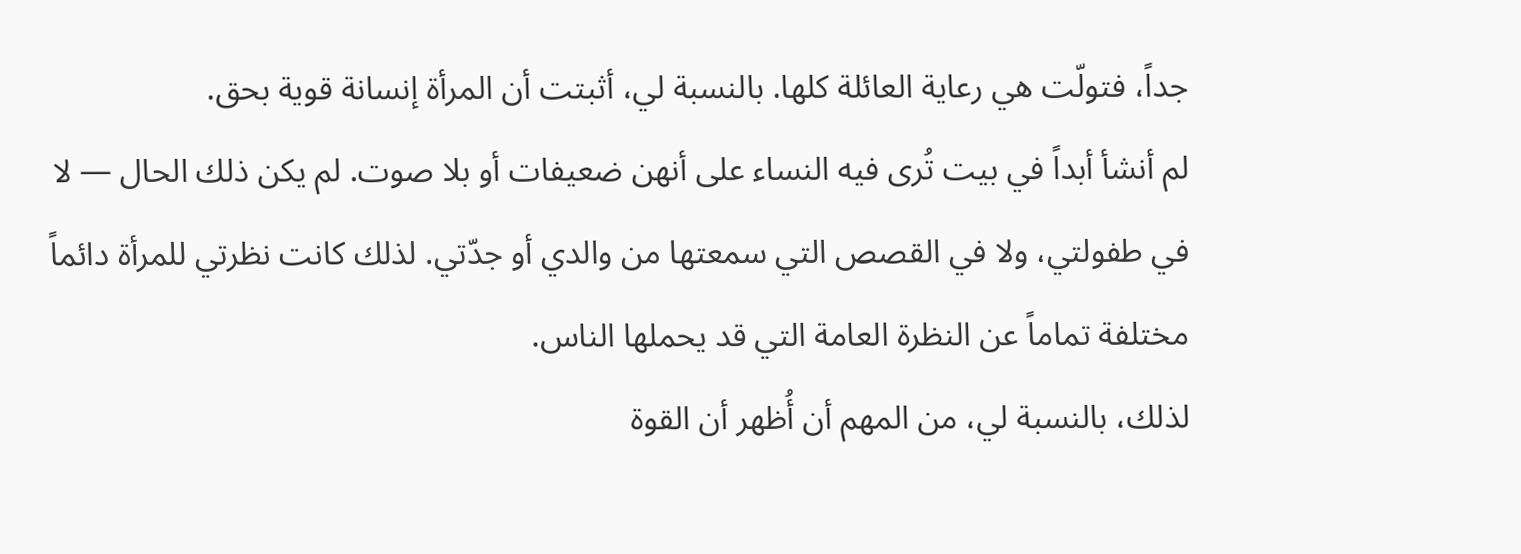جداً، فتولّت هي رعاية العائلة كلها. بالنسبة لي، أثبتت أن المرأة إنسانة قوية بحق.
لم أنشأ أبداً في بيت تُرى فيه النساء على أنهن ضعيفات أو بلا صوت. لم يكن ذلك الحال — لا في طفولتي، ولا في القصص التي سمعتها من والدي أو جدّتي. لذلك كانت نظرتي للمرأة دائماً مختلفة تماماً عن النظرة العامة التي قد يحملها الناس.
لذلك، بالنسبة لي، من المهم أن أُظهر أن القوة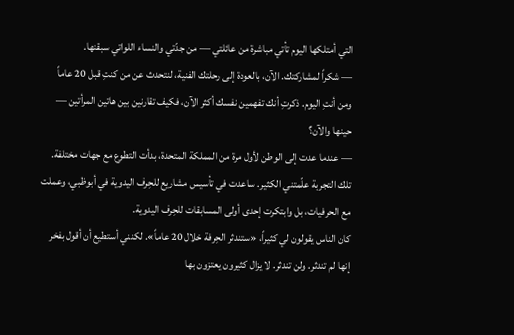التي أمتلكها اليوم تأتي مباشرة من عائلتي — من جدّتي والنساء اللواتي سبقنها.
— شكراً لمشاركتك. الآن، بالعودة إلى رحلتك الفنية، لنتحدث عن من كنتِ قبل 20 عاماً ومن أنتِ اليوم. ذكرتِ أنك تفهمين نفسك أكثر الآن، فكيف تقارنين بين هاتين المرأتين — حينها والآن؟
— عندما عدت إلى الوطن لأول مرة من المملكة المتحدة، بدأت التطوع مع جهات مختلفة. تلك التجربة علّمتني الكثير. ساعدت في تأسيس مشاريع للحِرف اليدوية في أبوظبي، وعملت مع الحرفيات، بل وابتكرت إحدى أولى المسابقات للحِرف اليدوية.
كان الناس يقولون لي كثيراً، «ستندثر الحِرفة خلال 20 عاماً». لكنني أستطيع أن أقول بفخر إنها لم تندثر. ولن تندثر. لا يزال كثيرون يعتزون بها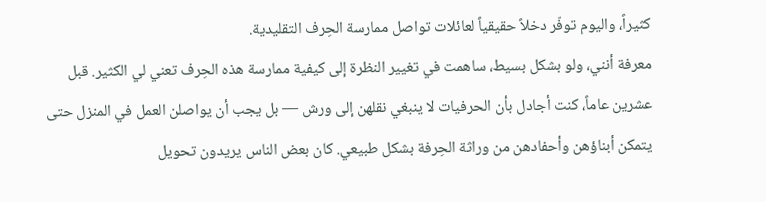كثيراً، واليوم توفّر دخلاً حقيقياً لعائلات تواصل ممارسة الحِرف التقليدية.
معرفة أنني، ولو بشكل بسيط، ساهمت في تغيير النظرة إلى كيفية ممارسة هذه الحِرف تعني لي الكثير. قبل عشرين عاماً، كنت أجادل بأن الحرفيات لا ينبغي نقلهن إلى ورش — بل يجب أن يواصلن العمل في المنزل حتى يتمكن أبناؤهن وأحفادهن من وراثة الحِرفة بشكل طبيعي. كان بعض الناس يريدون تحويل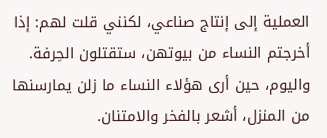العملية إلى إنتاج صناعي، لكنني قلت لهم: إذا أخرجتم النساء من بيوتهن، ستقتلون الحِرفة. واليوم، حين أرى هؤلاء النساء ما زلن يمارسنها من المنزل، أشعر بالفخر والامتنان.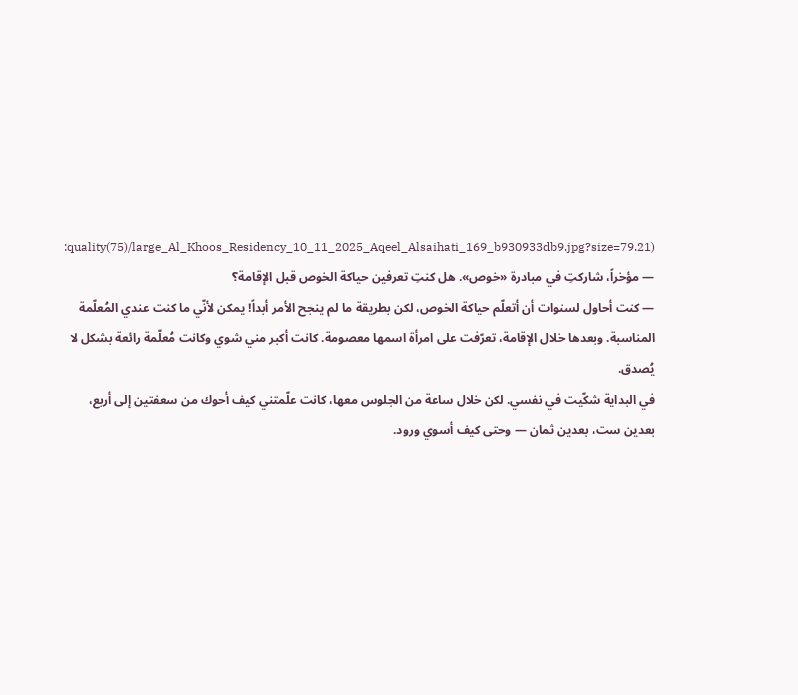:quality(75)/large_Al_Khoos_Residency_10_11_2025_Aqeel_Alsaihati_169_b930933db9.jpg?size=79.21)
— مؤخراً، شاركتِ في مبادرة «خوص». هل كنتِ تعرفين حياكة الخوص قبل الإقامة؟
— كنت أحاول لسنوات أن أتعلّم حياكة الخوص، لكن بطريقة ما لم ينجح الأمر أبداً! يمكن لأنّي ما كنت عندي المُعلّمة المناسبة. وبعدها خلال الإقامة، تعرّفت على امرأة اسمها معصومة. كانت أكبر مني شوي وكانت مُعلّمة رائعة بشكل لا يُصدق.
في البداية شكّيت في نفسي. لكن خلال ساعة من الجلوس معها، كانت علّمتني كيف أحوك من سعفتين إلى أربع، بعدين ست، بعدين ثمان — وحتى كيف أسوي ورود.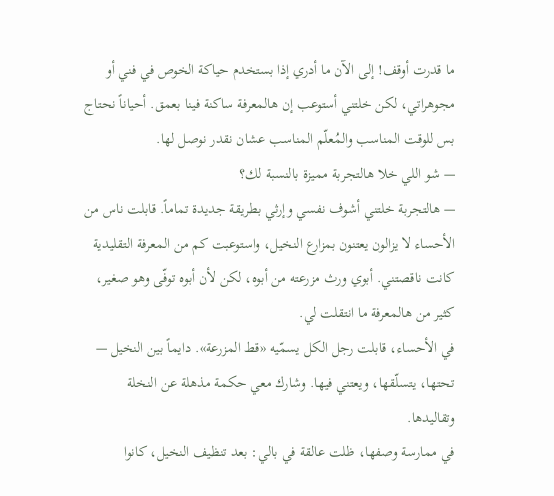ما قدرت أوقف! إلى الآن ما أدري إذا بستخدم حياكة الخوص في فني أو مجوهراتي، لكن خلتني أستوعب إن هالمعرفة ساكنة فينا بعمق. أحياناً نحتاج بس للوقت المناسب والمُعلّم المناسب عشان نقدر نوصل لها.
— شو اللي خلا هالتجربة مميزة بالنسبة لك؟
— هالتجربة خلتني أشوف نفسي وإرثي بطريقة جديدة تماماً. قابلت ناس من الأحساء لا يزالون يعتنون بمزارع النخيل، واستوعبت كم من المعرفة التقليدية كانت ناقصتني. أبوي ورث مزرعته من أبوه، لكن لأن أبوه توفّى وهو صغير، كثير من هالمعرفة ما انتقلت لي.
في الأحساء، قابلت رجل الكل يسمّيه «قط المزرعة». دايماً بين النخيل — تحتها، يتسلّقها، ويعتني فيها. وشارك معي حكمة مذهلة عن النخلة وتقاليدها.
في ممارسة وصفها، ظلت عالقة في بالي: بعد تنظيف النخيل، كانوا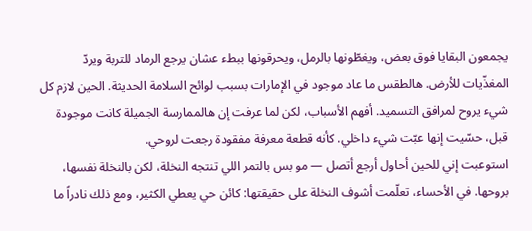يجمعون البقايا فوق بعض، ويغطّونها بالرمل، ويحرقونها ببطء عشان يرجع الرماد للتربة ويردّ المغذّيات للأرض. هالطقس ما عاد موجود في الإمارات بسبب لوائح السلامة الحديثة. الحين لازم كل شيء يروح لمرافق التسميد. أفهم الأسباب، لكن لما عرفت إن هالممارسة الجميلة كانت موجودة قبل، حسّيت إنها عبّت شيء داخلي. كأنه قطعة معرفة مفقودة رجعت لروحي.
استوعبت إني للحين أحاول أرجع أتصل — مو بس بالتمر اللي تنتجه النخلة، لكن بالنخلة نفسها، بروحها. في الأحساء، تعلّمت أشوف النخلة على حقيقتها: كائن حي يعطي الكثير، ومع ذلك نادراً ما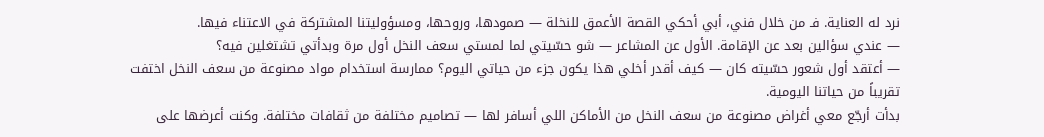نرد له العناية. فـ من خلال فني، أبي أحكي القصة الأعمق للنخلة — صمودها، وروحها، ومسؤوليتنا المشتركة في الاعتناء فيها.
— عندي سؤالين بعد عن الإقامة. الأول عن المشاعر — شو حسّيتي لما لمستي سعف النخل أول مرة وبدأتي تشتغلين فيه؟
— أعتقد أول شعور حسّيته كان — كيف أقدر أخلي هذا يكون جزء من حياتي اليوم؟ ممارسة استخدام مواد مصنوعة من سعف النخل اختفت تقريباً من حياتنا اليومية.
بدأت أرجّع معي أغراض مصنوعة من سعف النخل من الأماكن اللي أسافر لها — تصاميم مختلفة من ثقافات مختلفة. وكنت أعرضها على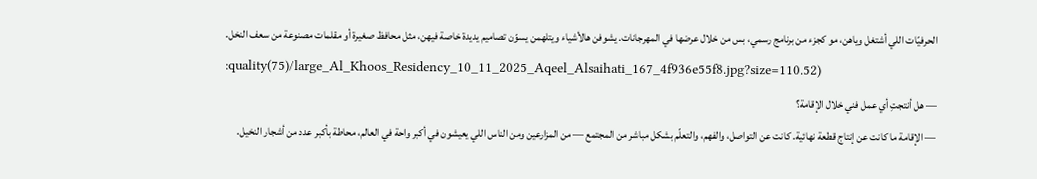الحرفيّات اللي أشتغل وياهن، مو كجزء من برنامج رسمي، بس من خلال عرضها في المهرجانات. يشوفن هالأشياء ويتلهمن يسوّن تصاميم يديدة خاصة فيهن، مثل محافظ صغيرة أو مقلمات مصنوعة من سعف النخل.
:quality(75)/large_Al_Khoos_Residency_10_11_2025_Aqeel_Alsaihati_167_4f936e55f8.jpg?size=110.52)
— هل أنتجتِ أي عمل فني خلال الإقامة؟
— الإقامة ما كانت عن إنتاج قطعة نهائية. كانت عن التواصل، والفهم، والتعلّم بشكل مباشر من المجتمع — من المزارعين ومن الناس اللي يعيشون في أكبر واحة في العالم، محاطة بأكبر عدد من أشجار النخيل.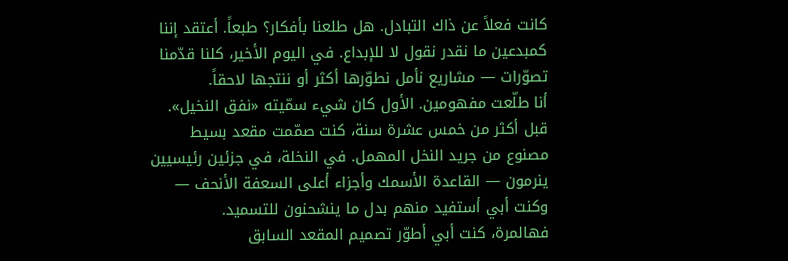كانت فعلاً عن ذاك التبادل. هل طلعنا بأفكار؟ طبعاً. أعتقد إننا كمبدعين ما نقدر نقول لا للإبداع. في اليوم الأخير، كلنا قدّمنا تصوّرات — مشاريع نأمل نطوّرها أكثر أو ننتجها لاحقاً.
أنا طلّعت مفهومين. الأول كان شيء سمّيته «نفق النخيل». قبل أكثر من خمس عشرة سنة، كنت صمّمت مقعد بسيط مصنوع من جريد النخل المهمل. في النخلة، في جزئين رئيسيين ينرمون — القاعدة الأسمك وأجزاء أعلى السعفة الأنحف — وكنت أبي أستفيد منهم بدل ما ينشحنون للتسميد.
فهالمرة، كنت أبي أطوّر تصميم المقعد السابق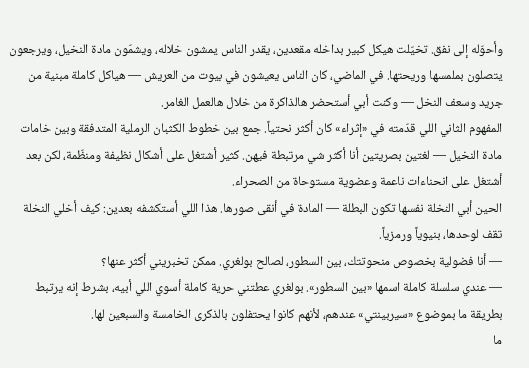وأحوّله إلى نفق. تخيّلت هيكل كبير بداخله مقعدين، يقدر الناس يمشون خلاله، ويشمّون مادة النخيل، ويرجعون يتصلون بملمسها وريحتها. في الماضي، كان الناس يعيشون في بيوت من العريش — هياكل كاملة مبنية من جريد وسعف النخل — وكنت أبي أستحضر هالذاكرة من خلال هالعمل الغامر.
المفهوم الثاني اللي قدّمته في «إثراء» كان أكثر نحتياً. جمع بين خطوط الكثبان الرملية المتدفقة وبين خامات مادة النخيل — لغتين بصريتين أنا أكثر شي مرتبطة فيهن. كثير أشتغل على أشكال نظيفة ومنظّمة، لكن بعد أشتغل على انحناءات ناعمة وعضوية مستوحاة من الصحراء.
الحين أبي النخلة نفسها تكون البطلة — المادة في أنقى صورها. هذا اللي أستكشفه بعدين: كيف أخلي النخلة تقف لوحدها، بنيوياً ورمزياً.
— أنا فضولية بخصوص منحوتتك، بين السطور، لصالح بولغري. ممكن تخبريني أكثر عنها؟
— عندي سلسلة كاملة اسمها «بين السطور». بولغري عطتني حرية كاملة أسوي اللي أبيه، بشرط إنه يرتبط بطريقة ما بموضوع «سيربينتي» عندهم، لأنهم كانوا يحتفلون بالذكرى الخامسة والسبعين لها.
ما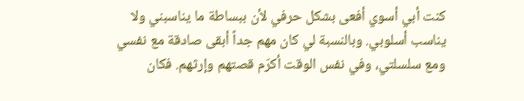كنت أبي أسوي أفعى بشكل حرفي لأن ببساطة ما يناسبني ولا يناسب أسلوبي. وبالنسبة لي كان مهم جداً أبقى صادقة مع نفسي ومع سلسلتي، وفي نفس الوقت أكرّم قصتهم وإرثهم. فكان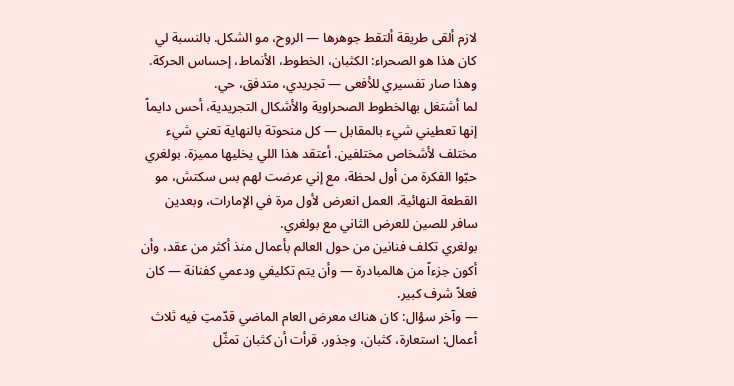لازم ألقى طريقة ألتقط جوهرها — الروح، مو الشكل. بالنسبة لي كان هذا هو الصحراء: الكثبان، الخطوط، الأنماط، إحساس الحركة. وهذا صار تفسيري للأفعى — تجريدي، متدفق، حي.
لما أشتغل بهالخطوط الصحراوية والأشكال التجريدية، أحس دايماً إنها تعطيني شيء بالمقابل — كل منحوتة بالنهاية تعني شيء مختلف لأشخاص مختلفين. أعتقد هذا اللي يخليها مميزة. بولغري حبّوا الفكرة من أول لحظة، مع إني عرضت لهم بس سكتش، مو القطعة النهائية. العمل انعرض لأول مرة في الإمارات، وبعدين سافر للصين للعرض الثاني مع بولغري.
بولغري تكلف فنانين من حول العالم بأعمال منذ أكثر من عقد، وأن أكون جزءاً من هالمبادرة — وأن يتم تكليفي ودعمي كفنانة — كان فعلاً شرف كبير.
— وآخر سؤال: كان هناك معرض العام الماضي قدّمتِ فيه ثلاث أعمال: استعارة، كثبان، وجذور. قرأت أن كثبان تمثّل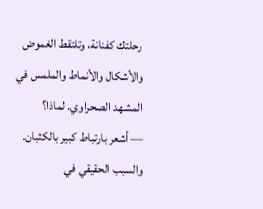رحلتك كفنانة، وتلتقط الغموض والأشكال والأنماط والملمس في المشهد الصحراوي. لماذا؟
— أشعر بارتباط كبير بالكثبان. والسبب الحقيقي في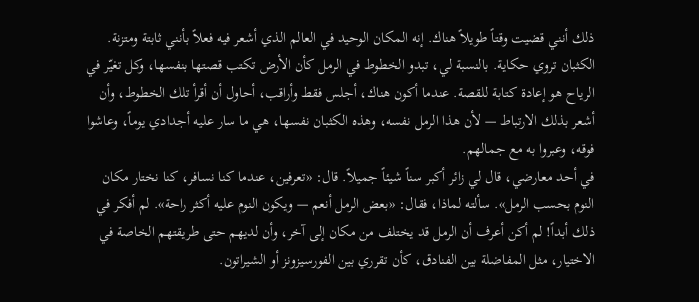ذلك أنني قضيت وقتاً طويلاً هناك. إنه المكان الوحيد في العالم الذي أشعر فيه فعلاً بأنني ثابتة ومتزنة.
الكثبان تروي حكاية. بالنسبة لي، تبدو الخطوط في الرمل كأن الأرض تكتب قصتها بنفسها، وكل تغيّر في الرياح هو إعادة كتابة للقصة. عندما أكون هناك، أجلس فقط وأراقب، أحاول أن أقرأ تلك الخطوط، وأن أشعر بذلك الارتباط — لأن هذا الرمل نفسه، وهذه الكثبان نفسها، هي ما سار عليه أجدادي يوماً، وعاشوا فوقه، وعبروا به مع جمالهم.
في أحد معارضي، قال لي زائر أكبر سناً شيئاً جميلاً. قال: «تعرفين، عندما كنا نسافر، كنا نختار مكان النوم بحسب الرمل». سألته لماذا، فقال: «بعض الرمل أنعم — ويكون النوم عليه أكثر راحة». لم أفكر في ذلك أبداً! لم أكن أعرف أن الرمل قد يختلف من مكان إلى آخر، وأن لديهم حتى طريقتهم الخاصة في الاختيار، مثل المفاضلة بين الفنادق، كأن تقرري بين الفورسيزونز أو الشيراتون.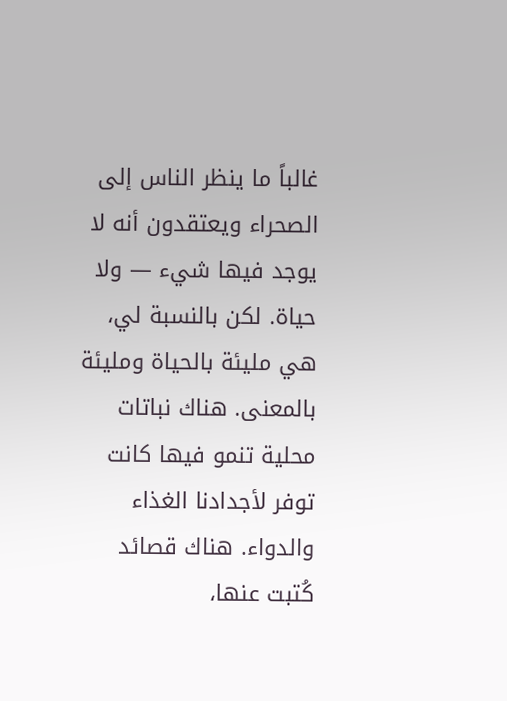غالباً ما ينظر الناس إلى الصحراء ويعتقدون أنه لا يوجد فيها شيء — ولا حياة. لكن بالنسبة لي، هي مليئة بالحياة ومليئة بالمعنى. هناك نباتات محلية تنمو فيها كانت توفر لأجدادنا الغذاء والدواء. هناك قصائد كُتبت عنها،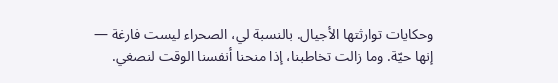وحكايات توارثتها الأجيال. بالنسبة لي، الصحراء ليست فارغة — إنها حيّة. وما زالت تخاطبنا، إذا منحنا أنفسنا الوقت لنصغي.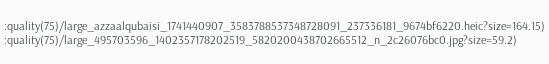:quality(75)/large_azzaalqubaisi_1741440907_3583788537348728091_237336181_9674bf6220.heic?size=164.15)
:quality(75)/large_495703596_1402357178202519_5820200438702665512_n_2c26076bc0.jpg?size=59.2)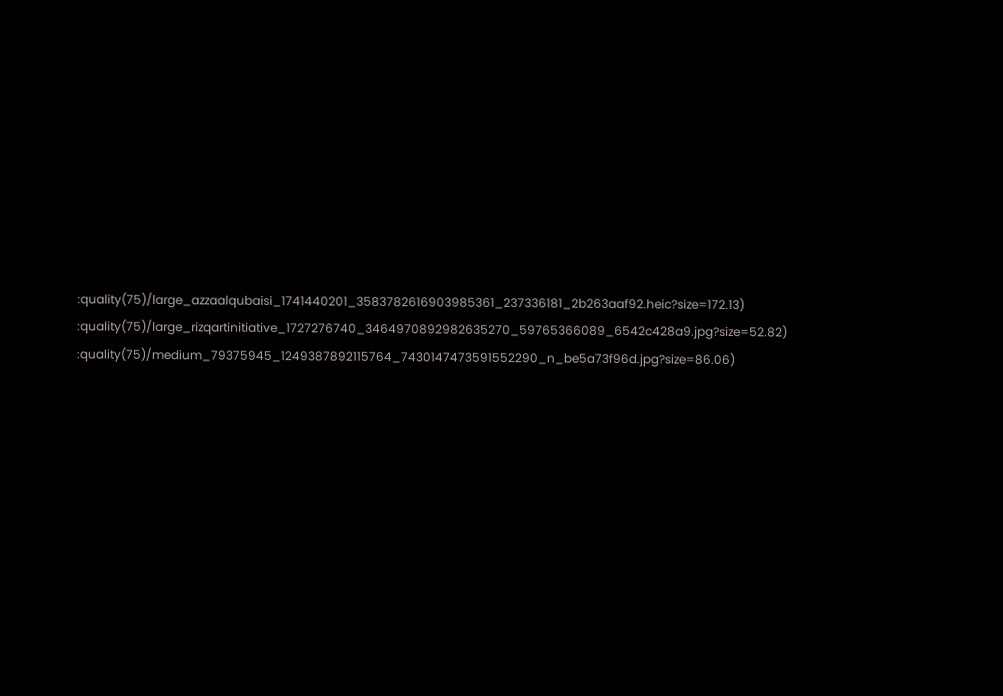:quality(75)/large_azzaalqubaisi_1741440201_3583782616903985361_237336181_2b263aaf92.heic?size=172.13)
:quality(75)/large_rizqartinitiative_1727276740_3464970892982635270_59765366089_6542c428a9.jpg?size=52.82)
:quality(75)/medium_79375945_1249387892115764_7430147473591552290_n_be5a73f96d.jpg?size=86.06)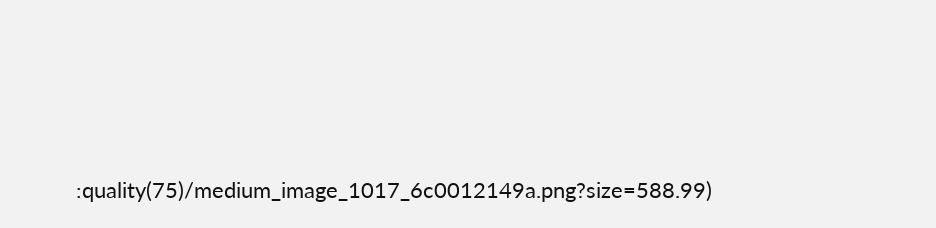:quality(75)/medium_image_1017_6c0012149a.png?size=588.99)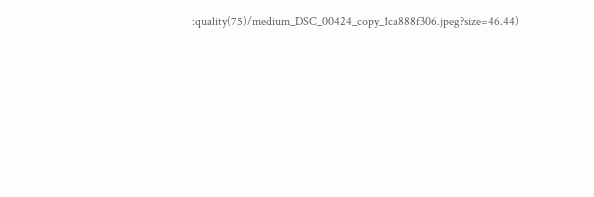:quality(75)/medium_DSC_00424_copy_1ca888f306.jpeg?size=46.44)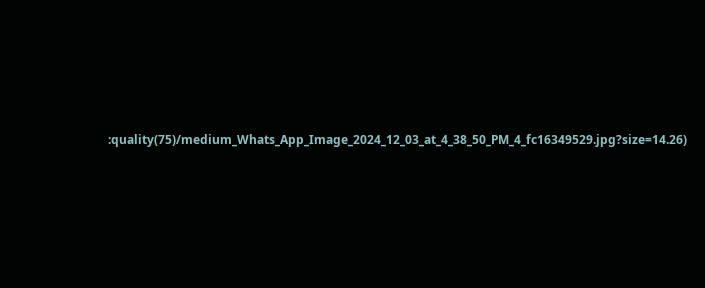:quality(75)/medium_Whats_App_Image_2024_12_03_at_4_38_50_PM_4_fc16349529.jpg?size=14.26)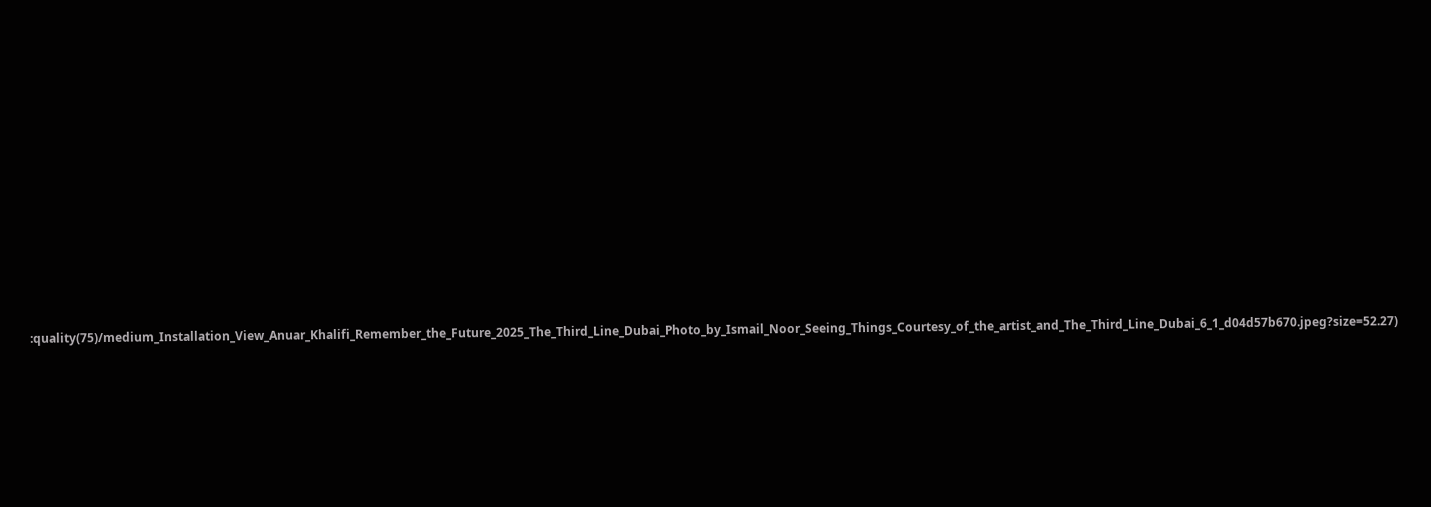:quality(75)/medium_Installation_View_Anuar_Khalifi_Remember_the_Future_2025_The_Third_Line_Dubai_Photo_by_Ismail_Noor_Seeing_Things_Courtesy_of_the_artist_and_The_Third_Line_Dubai_6_1_d04d57b670.jpeg?size=52.27)